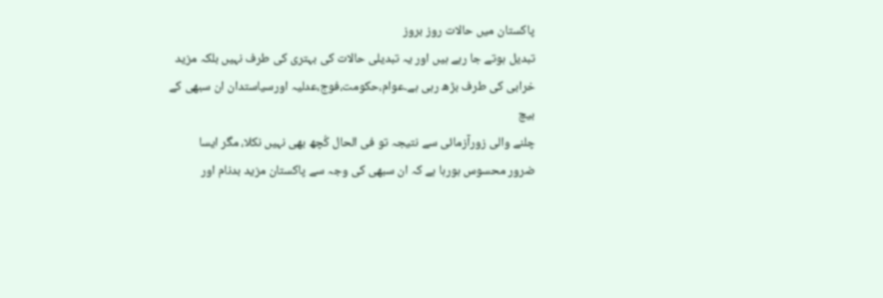پاکستان میں حالات روز بروز
تبدیل ہوتے جا رہے ہیں اور یہ تبدیلی حالات کی بہتری کی طرف نہیں بلکہ مزید
خرابی کی طرف بڑھ رہی ہے۔عوام،حکومت،فوج،عدلیہ اورسیاستدان ان سبھی کے بیچ
چلنے والی زورآزمائی سے نتیجہ تو فی الحال کُچھ بھی نہیں نکلا، مگر ایسا
ضرور محسوس ہورہا ہے کہ ان سبھی کی وجہ سے پاکستان مزید بدنام اور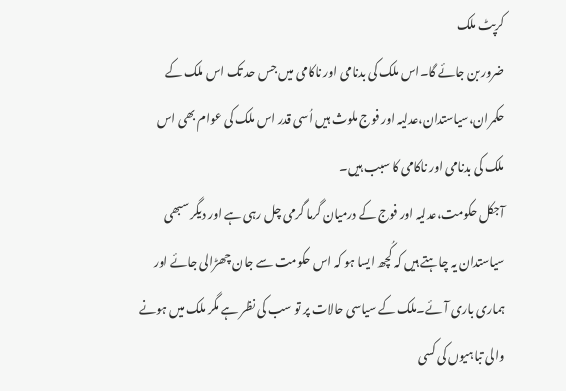کرپٹ ملک
ضرور بن جائے گا۔اس ملک کی بدنامی اور ناکامی میں جس حد تک اس ملک کے
حکمران،سیاستدان،عدلیہ اور فوج ملوث ہیں اُسی قدر اس ملک کی عوام بھی اس
ملک کی بدنامی اور ناکامی کا سبب ہیں۔
آجکل حکومت،عدلیہ اور فوج کے درمیان گرما گرمی چل رہی ہے اور دیگر سبھی
سیاستدان یہ چاہتے ہیں کہ کُچھ ایسا ہو کہ اس حکومت سے جان چھڑالی جائے اور
ہماری باری آئے۔ملک کے سیاسی حالات پر تو سب کی نظر ہے مگر ملک میں ہونے
والی تباہیوں کی کسی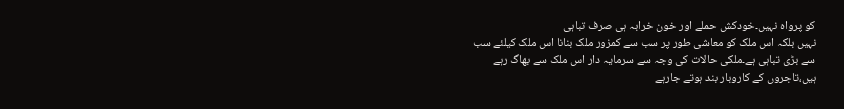کو پرواہ نہیں۔خودکش حملے اور خون خرابہ ہی صرف تباہی
نہیں بلکہ اس ملک کو معاشی طور پر سب سے کمزور ملک بنانا اس ملک کیلئے سب
سے بڑی تباہی ہے۔ملکی حالات کی وجہ سے سرمایہ دار اس ملک سے بھاگ رہے
ہیں،تاجروں کے کاروبار بند ہوتے جارہے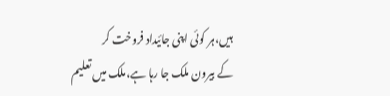ہیں،ہر کوئی اپنی جائیداد فروخت کر
کے بیرون ملک جا رہا ہے،ملک میں تعلیم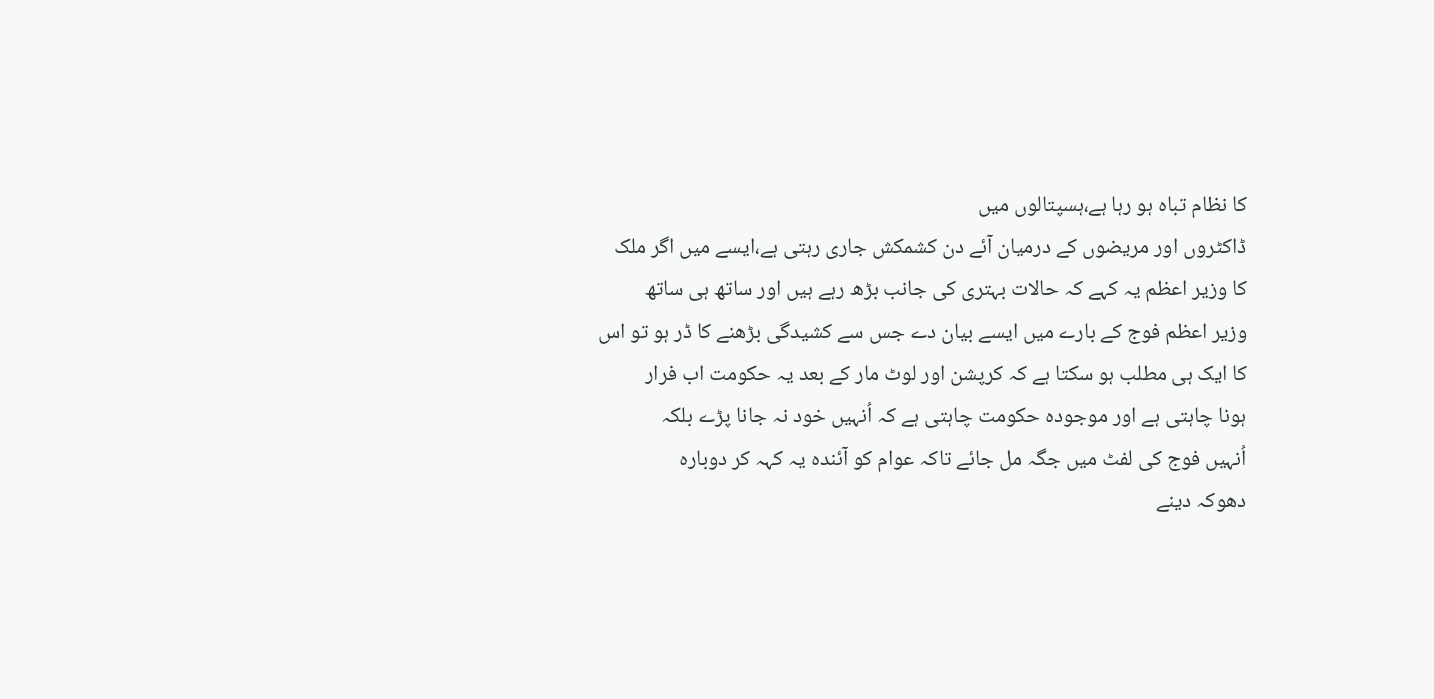کا نظام تباہ ہو رہا ہے،ہسپتالوں میں
ڈاکٹروں اور مریضوں کے درمیان آئے دن کشمکش جاری رہتی ہے،ایسے میں اگر ملک
کا وزیر اعظم یہ کہے کہ حالات بہتری کی جانب بڑھ رہے ہیں اور ساتھ ہی ساتھ
وزیر اعظم فوج کے بارے میں ایسے بیان دے جس سے کشیدگی بڑھنے کا ڈر ہو تو اس
کا ایک ہی مطلب ہو سکتا ہے کہ کرپشن اور لوٹ مار کے بعد یہ حکومت اب فرار
ہونا چاہتی ہے اور موجودہ حکومت چاہتی ہے کہ اُنہیں خود نہ جانا پڑے بلکہ
اُنہیں فوج کی لفٹ میں جگہ مل جائے تاکہ عوام کو آئندہ یہ کہہ کر دوبارہ
دھوکہ دینے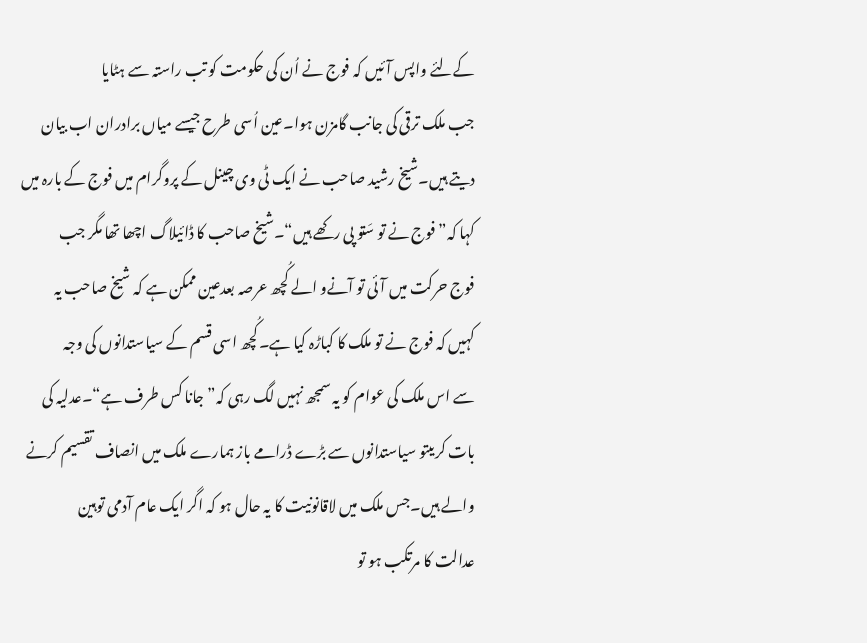کےلئے واپس آئیں کہ فوج نے اُن کی حکومت کو تب راستہ سے ہٹایا
جب ملک ترقی کی جانب گامزن ہوا۔عین اُسی طرح جیسے میاں برادران اب بیان
دیتے ہیں۔شیخ رشید صاحب نے ایک ٹی وی چینل کے پروگرام میں فوج کے بارہ میں
کہا کہ” فوج نے تو سَتو پی رکھے ہیں“۔شیخ صاحب کا ڈائیلاگ اچھا تھا مگر جب
فوج حرکت میں آئی تو آنےو الے کُچھ عرصہ بعدعین ممکن ہے کہ شیخ صاحب یہ
کہیں کہ فوج نے تو ملک کا کباڑہ کیا ہے۔کُچھ اسی قسم کے سیاستدانوں کی وجہ
سے اس ملک کی عوام کو یہ سمجھ نہیں لگ رہی کہ” جانا کس طرف ہے“۔عدلیہ کی
بات کریںتو سیاستدانوں سے بڑے ڈرامے باز ہمارے ملک میں انصاف تقسیم کرنے
والے ہیں۔جس ملک میں لاقانونیت کا یہ حال ہو کہ اگر ایک عام آدمی توہین
عدالت کا مرتکب ہو تو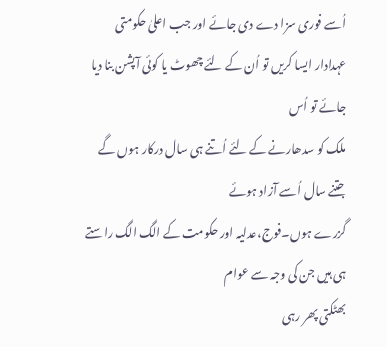اُسے فوری سزا دے دی جائے اور جب اعلیٰ حکومتی
عہدادار ایسا کریں تو اُن کے لئے چھوٹ یا کوئی آپشن بنا دیا جائے تو اُس
ملک کو سدھارنے کے لئے اُتنے ہی سال درکار ہوں گے جتنے سال اُسے آزاد ہوئے
گزرے ہوں۔فوج،عدلیہ اور حکومت کے الگ الگ راستے ہی ہیں جن کی وجہ سے عوام
بھٹکتی پھر رہی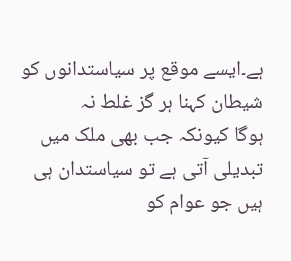ہے۔ایسے موقع پر سیاستدانوں کو شیطان کہنا ہر گز غلط نہ
ہوگا کیونکہ جب بھی ملک میں تبدیلی آتی ہے تو سیاستدان ہی ہیں جو عوام کو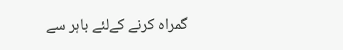گمراہ کرنے کےلئے باہر سے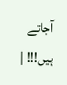آجاتے ہیں!!! |